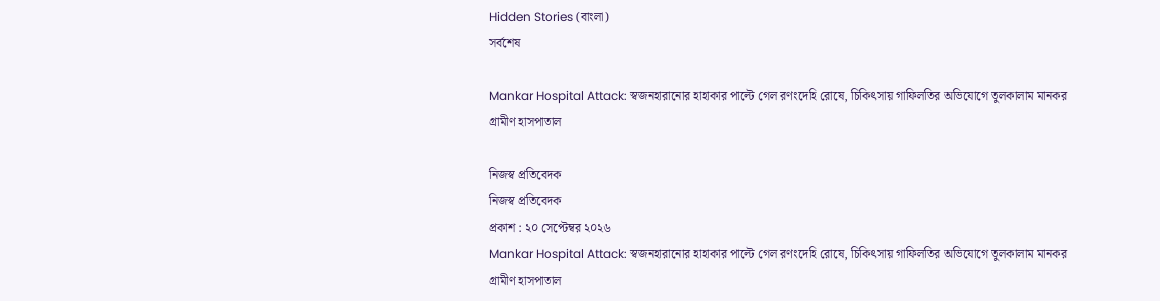Hidden Stories (বাংলা)
সর্বশেষ

Mankar Hospital Attack: স্বজনহারানোর হাহাকার পাল্টে গেল রণংদেহি রোষে, চিকিৎসায় গাফিলতির অভিযোগে তুলকালাম মানকর গ্রামীণ হাসপাতাল

নিজস্ব প্রতিবেদক
নিজস্ব প্রতিবেদক
প্রকাশ : ২০ সেপ্টেম্বর ২০২৬
Mankar Hospital Attack: স্বজনহারানোর হাহাকার পাল্টে গেল রণংদেহি রোষে, চিকিৎসায় গাফিলতির অভিযোগে তুলকালাম মানকর গ্রামীণ হাসপাতাল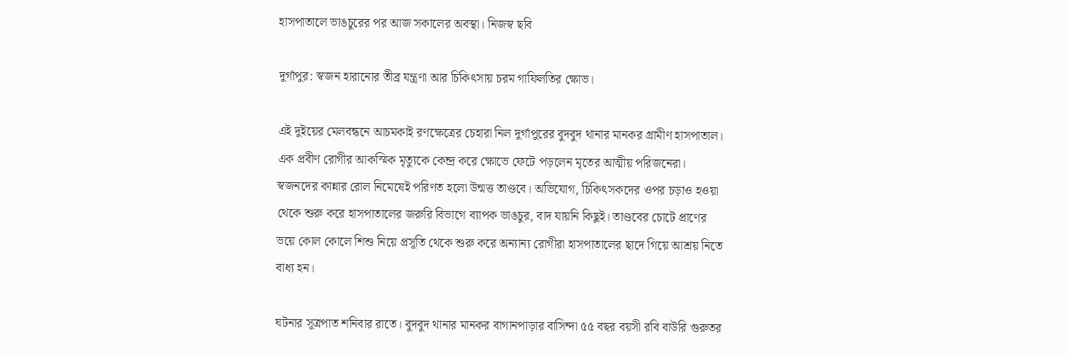হাসপাতালে ভাঙচুরের পর আজ সকালের অবস্থা। নিজস্ব ছবি

দুর্গাপুর: স্বজন হারানোর তীব্র যন্ত্রণা আর চিকিৎসায় চরম গাফিলতির ক্ষোভ।

এই দুইয়ের মেলবন্ধনে আচমকাই রণক্ষেত্রের চেহারা নিল দুর্গাপুরের বুদবুদ থানার মানকর গ্রামীণ হাসপাতাল। এক প্রবীণ রোগীর আকস্মিক মৃত্যুকে কেন্দ্র করে ক্ষোভে ফেটে পড়লেন মৃতের আত্মীয় পরিজনেরা। স্বজনদের কান্নার রোল নিমেষেই পরিণত হলো উন্মত্ত তাণ্ডবে। অভিযোগ, চিকিৎসকদের ওপর চড়াও হওয়া থেকে শুরু করে হাসপাতালের জরুরি বিভাগে ব্যাপক ভাঙচুর, বাদ যায়নি কিছুই। তাণ্ডবের চোটে প্রাণের ভয়ে কোল কোলে শিশু নিয়ে প্রসূতি থেকে শুরু করে অন্যান্য রোগীরা হাসপাতালের ছাদে গিয়ে আশ্রয় নিতে বাধ্য হন।

ঘটনার সূত্রপাত শনিবার রাতে। বুদবুদ থানার মানকর বাগানপাড়ার বাসিন্দা ৫৫ বছর বয়সী রবি বাউরি গুরুতর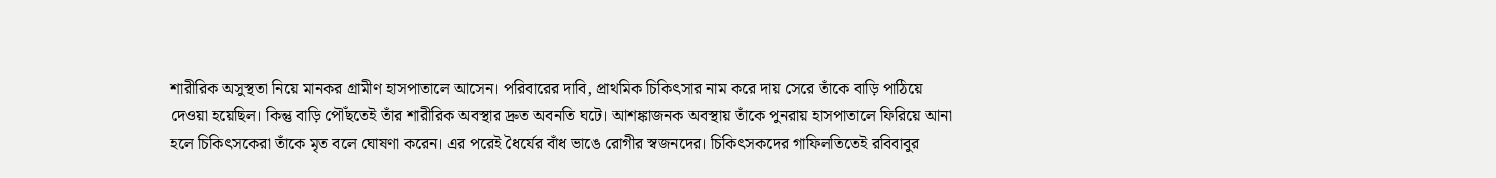শারীরিক অসুস্থতা নিয়ে মানকর গ্রামীণ হাসপাতালে আসেন। পরিবারের দাবি, প্রাথমিক চিকিৎসার নাম করে দায় সেরে তাঁকে বাড়ি পাঠিয়ে দেওয়া হয়েছিল। কিন্তু বাড়ি পৌঁছতেই তাঁর শারীরিক অবস্থার দ্রুত অবনতি ঘটে। আশঙ্কাজনক অবস্থায় তাঁকে পুনরায় হাসপাতালে ফিরিয়ে আনা হলে চিকিৎসকেরা তাঁকে মৃত বলে ঘোষণা করেন। এর পরেই ধৈর্যের বাঁধ ভাঙে রোগীর স্বজনদের। চিকিৎসকদের গাফিলতিতেই রবিবাবুর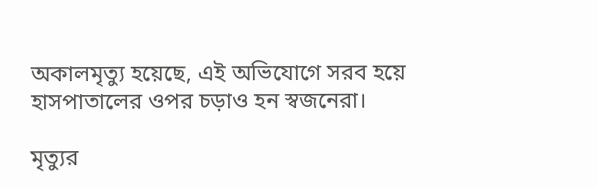অকালমৃত্যু হয়েছে, এই অভিযোগে সরব হয়ে হাসপাতালের ওপর চড়াও হন স্বজনেরা।

মৃত্যুর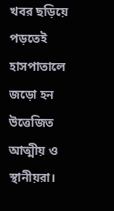খবর ছড়িয়ে পড়তেই হাসপাতালে জড়ো হন উত্তেজিত আত্মীয় ও স্থানীয়রা।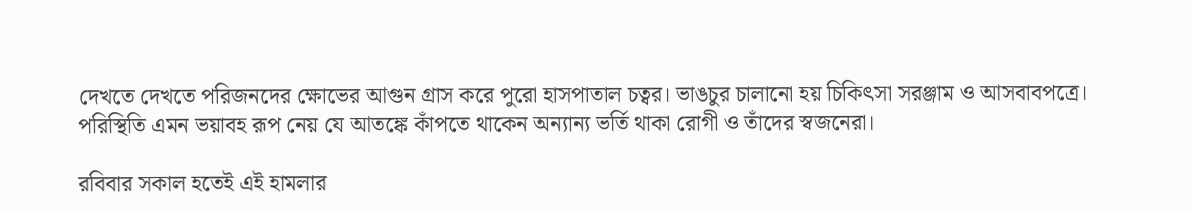দেখতে দেখতে পরিজনদের ক্ষোভের আগুন গ্রাস করে পুরো হাসপাতাল চত্বর। ভাঙচুর চালানো হয় চিকিৎসা সরঞ্জাম ও আসবাবপত্রে। পরিস্থিতি এমন ভয়াবহ রূপ নেয় যে আতঙ্কে কাঁপতে থাকেন অন্যান্য ভর্তি থাকা রোগী ও তাঁদের স্বজনেরা।

রবিবার সকাল হতেই এই হামলার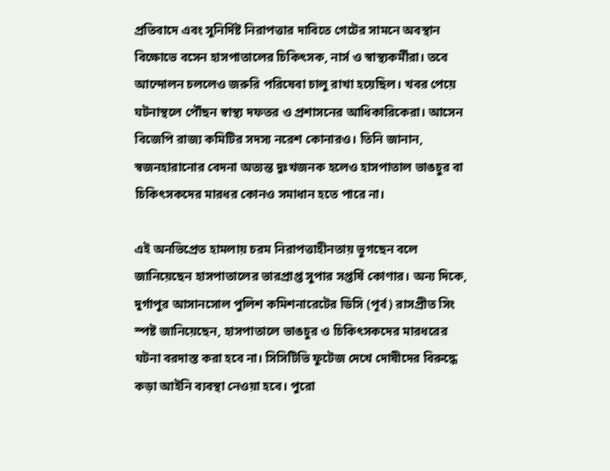প্রতিবাদে এবং সুনির্দিষ্ট নিরাপত্তার দাবিতে গেটের সামনে অবস্থান বিক্ষোভে বসেন হাসপাতালের চিকিৎসক, নার্স ও স্বাস্থ্যকর্মীরা। তবে আন্দোলন চললেও জরুরি পরিষেবা চালু রাখা হয়েছিল। খবর পেয়ে ঘটনাস্থলে পৌঁছন স্বাস্থ্য দফতর ও প্রশাসনের আধিকারিকেরা। আসেন বিজেপি রাজ্য কমিটির সদস্য নরেশ কোনারও। তিনি জানান, স্বজনহারানোর বেদনা অত্যন্ত দুঃখজনক হলেও হাসপাতাল ভাঙচুর বা চিকিৎসকদের মারধর কোনও সমাধান হতে পারে না।

এই অনভিপ্রেত হামলায় চরম নিরাপত্তাহীনতায় ভুগছেন বলে জানিয়েছেন হাসপাতালের ভারপ্রাপ্ত সুপার সপ্তর্ষি কোণার। অন্য দিকে, দুর্গাপুর আসানসোল পুলিশ কমিশনারেটের ডিসি (পূর্ব) রাসপ্রীত সিং স্পষ্ট জানিয়েছেন, হাসপাতালে ভাঙচুর ও চিকিৎসকদের মারধরের ঘটনা বরদাস্ত করা হবে না। সিসিটিভি ফুটেজ দেখে দোষীদের বিরুদ্ধে কড়া আইনি ব্যবস্থা নেওয়া হবে। পুরো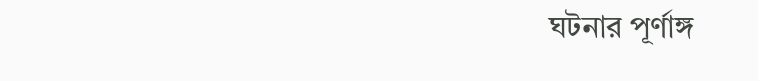ঘটনার পূর্ণাঙ্গ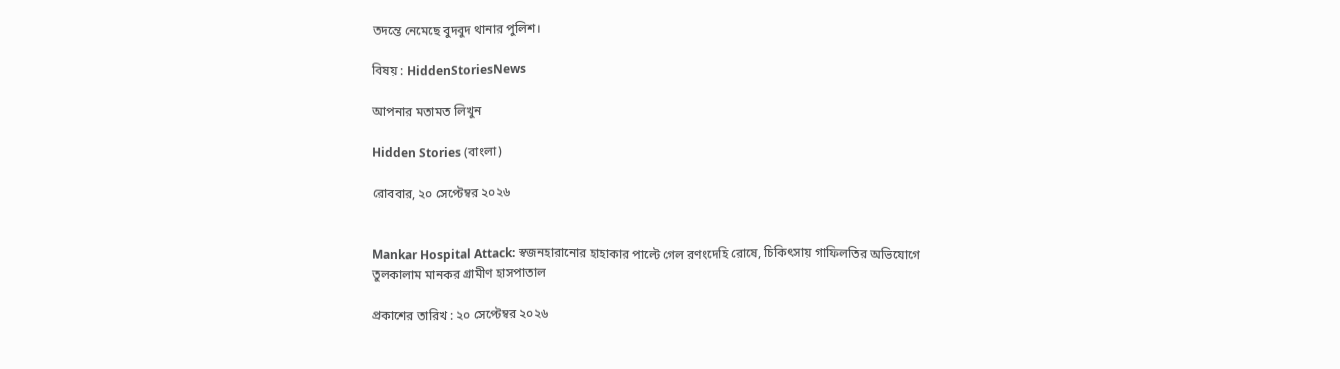তদন্তে নেমেছে বুদবুদ থানার পুলিশ।

বিষয় : HiddenStoriesNews

আপনার মতামত লিখুন

Hidden Stories (বাংলা)

রোববার, ২০ সেপ্টেম্বর ২০২৬


Mankar Hospital Attack: স্বজনহারানোর হাহাকার পাল্টে গেল রণংদেহি রোষে, চিকিৎসায় গাফিলতির অভিযোগে তুলকালাম মানকর গ্রামীণ হাসপাতাল

প্রকাশের তারিখ : ২০ সেপ্টেম্বর ২০২৬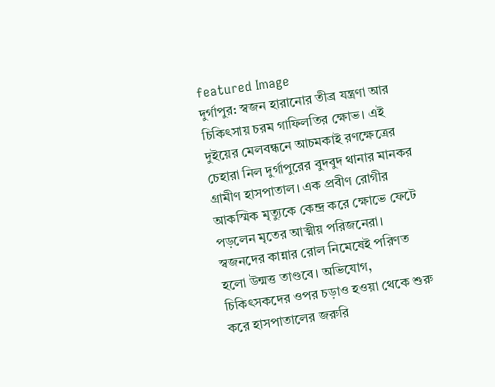featured Image
দুর্গাপুর: স্বজন হারানোর তীব্র যন্ত্রণা আর চিকিৎসায় চরম গাফিলতির ক্ষোভ। এই দুইয়ের মেলবন্ধনে আচমকাই রণক্ষেত্রের চেহারা নিল দুর্গাপুরের বুদবুদ থানার মানকর গ্রামীণ হাসপাতাল। এক প্রবীণ রোগীর আকস্মিক মৃত্যুকে কেন্দ্র করে ক্ষোভে ফেটে পড়লেন মৃতের আত্মীয় পরিজনেরা। স্বজনদের কান্নার রোল নিমেষেই পরিণত হলো উন্মত্ত তাণ্ডবে। অভিযোগ, চিকিৎসকদের ওপর চড়াও হওয়া থেকে শুরু করে হাসপাতালের জরুরি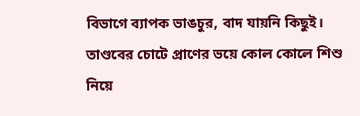বিভাগে ব্যাপক ভাঙচুর, বাদ যায়নি কিছুই। তাণ্ডবের চোটে প্রাণের ভয়ে কোল কোলে শিশু নিয়ে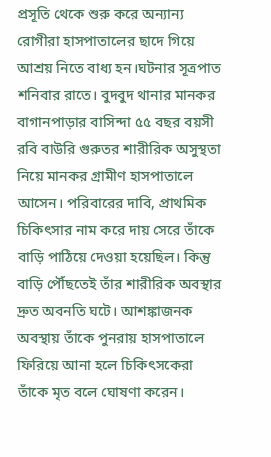প্রসূতি থেকে শুরু করে অন্যান্য রোগীরা হাসপাতালের ছাদে গিয়ে আশ্রয় নিতে বাধ্য হন।ঘটনার সূত্রপাত শনিবার রাতে। বুদবুদ থানার মানকর বাগানপাড়ার বাসিন্দা ৫৫ বছর বয়সী রবি বাউরি গুরুতর শারীরিক অসুস্থতা নিয়ে মানকর গ্রামীণ হাসপাতালে আসেন। পরিবারের দাবি, প্রাথমিক চিকিৎসার নাম করে দায় সেরে তাঁকে বাড়ি পাঠিয়ে দেওয়া হয়েছিল। কিন্তু বাড়ি পৌঁছতেই তাঁর শারীরিক অবস্থার দ্রুত অবনতি ঘটে। আশঙ্কাজনক অবস্থায় তাঁকে পুনরায় হাসপাতালে ফিরিয়ে আনা হলে চিকিৎসকেরা তাঁকে মৃত বলে ঘোষণা করেন।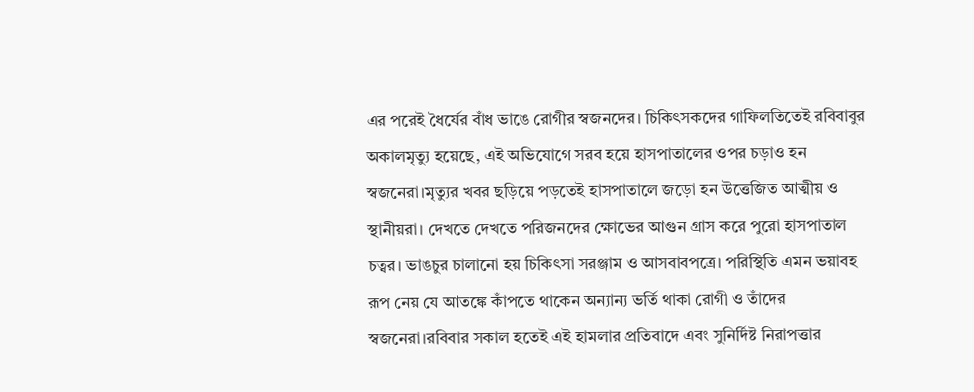এর পরেই ধৈর্যের বাঁধ ভাঙে রোগীর স্বজনদের। চিকিৎসকদের গাফিলতিতেই রবিবাবুর অকালমৃত্যু হয়েছে, এই অভিযোগে সরব হয়ে হাসপাতালের ওপর চড়াও হন স্বজনেরা।মৃত্যুর খবর ছড়িয়ে পড়তেই হাসপাতালে জড়ো হন উত্তেজিত আত্মীয় ও স্থানীয়রা। দেখতে দেখতে পরিজনদের ক্ষোভের আগুন গ্রাস করে পুরো হাসপাতাল চত্বর। ভাঙচুর চালানো হয় চিকিৎসা সরঞ্জাম ও আসবাবপত্রে। পরিস্থিতি এমন ভয়াবহ রূপ নেয় যে আতঙ্কে কাঁপতে থাকেন অন্যান্য ভর্তি থাকা রোগী ও তাঁদের স্বজনেরা।রবিবার সকাল হতেই এই হামলার প্রতিবাদে এবং সুনির্দিষ্ট নিরাপত্তার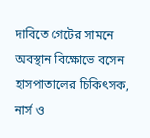দাবিতে গেটের সামনে অবস্থান বিক্ষোভে বসেন হাসপাতালের চিকিৎসক, নার্স ও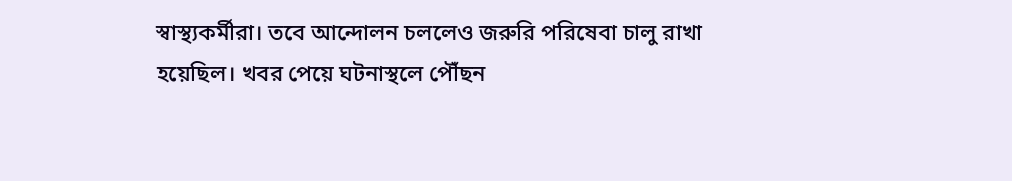স্বাস্থ্যকর্মীরা। তবে আন্দোলন চললেও জরুরি পরিষেবা চালু রাখা হয়েছিল। খবর পেয়ে ঘটনাস্থলে পৌঁছন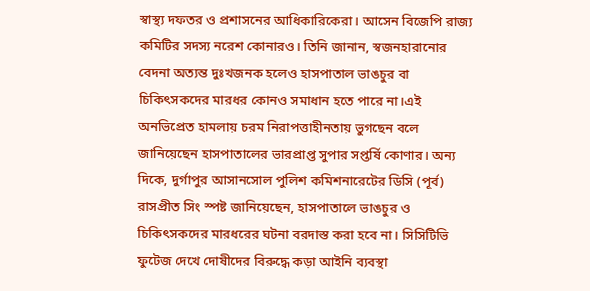স্বাস্থ্য দফতর ও প্রশাসনের আধিকারিকেরা। আসেন বিজেপি রাজ্য কমিটির সদস্য নরেশ কোনারও। তিনি জানান, স্বজনহারানোর বেদনা অত্যন্ত দুঃখজনক হলেও হাসপাতাল ভাঙচুর বা চিকিৎসকদের মারধর কোনও সমাধান হতে পারে না।এই অনভিপ্রেত হামলায় চরম নিরাপত্তাহীনতায় ভুগছেন বলে জানিয়েছেন হাসপাতালের ভারপ্রাপ্ত সুপার সপ্তর্ষি কোণার। অন্য দিকে, দুর্গাপুর আসানসোল পুলিশ কমিশনারেটের ডিসি (পূর্ব) রাসপ্রীত সিং স্পষ্ট জানিয়েছেন, হাসপাতালে ভাঙচুর ও চিকিৎসকদের মারধরের ঘটনা বরদাস্ত করা হবে না। সিসিটিভি ফুটেজ দেখে দোষীদের বিরুদ্ধে কড়া আইনি ব্যবস্থা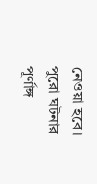নেওয়া হবে। পুরো ঘটনার পূর্ণাঙ্গ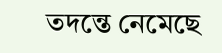তদন্তে নেমেছে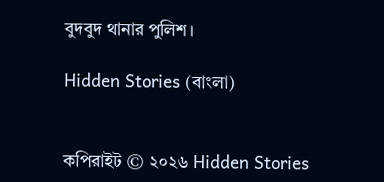বুদবুদ থানার পুলিশ।

Hidden Stories (বাংলা)


কপিরাইট © ২০২৬ Hidden Stories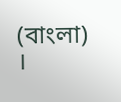(বাংলা) ।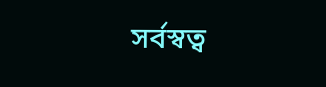সর্বস্বত্ব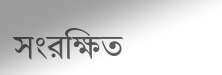সংরক্ষিত